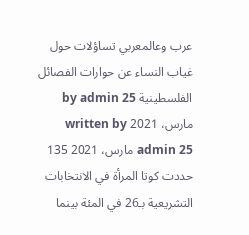عرب وعالمعربي تساؤلات حول غياب النساء عن حوارات الفصائل الفلسطينية by admin 25 مارس، 2021 written by admin 25 مارس، 2021 135 حددت كوتا المرأة في الانتخابات التشريعية بـ26 في المئة بينما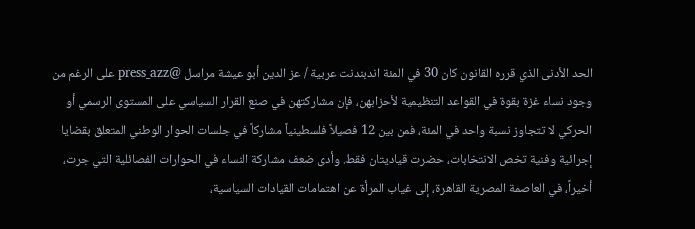الحد الأدنى الذي قرره القانون كان 30 في المئة اندبندنت عربية / عز الدين أبو عيشة مراسل @press_azz على الرغم من وجود نساء غزة بقوة في القواعد التنظيمية لأحزابهن، فإن مشاركتهن في صنع القرار السياسي على المستوى الرسمي أو الحركي لا تتجاوز نسبة واحد في المئة، فمن بين 12 فصيلاً فلسطينياً مشاركاً في جلسات الحوار الوطني المتعلق بقضايا إجرائية وفنية تخص الانتخابات، حضرت قياديتان فقط. وأدى ضعف مشاركة النساء في الحوارات الفصائلية التي جرت، أخيراً، في العاصمة المصرية القاهرة، إلى غياب المرأة عن اهتمامات القيادات السياسية،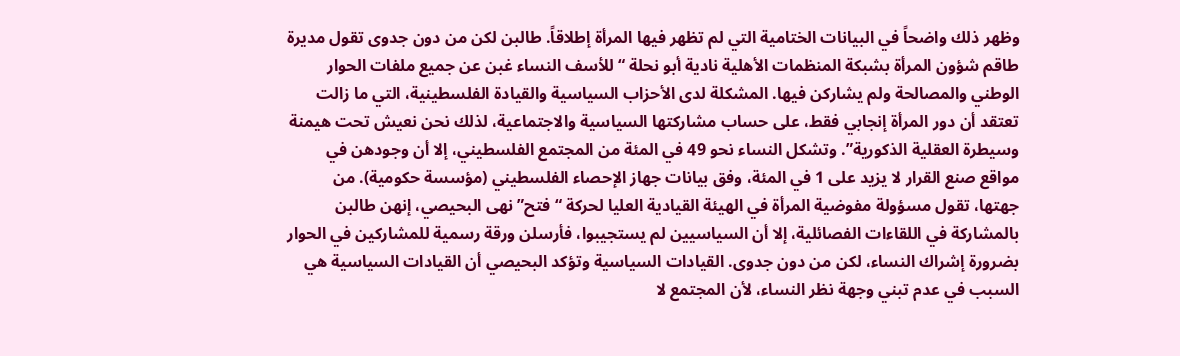وظهر ذلك واضحاً في البيانات الختامية التي لم تظهر فيها المرأة إطلاقاً. طالبن لكن من دون جدوى تقول مديرة طاقم شؤون المرأة بشبكة المنظمات الأهلية نادية أبو نحلة “للأسف النساء غبن عن جميع ملفات الحوار الوطني والمصالحة ولم يشاركن فيها. المشكلة لدى الأحزاب السياسية والقيادة الفلسطينية، التي ما زالت تعتقد أن دور المرأة إنجابي فقط، على حساب مشاركتها السياسية والاجتماعية، لذلك نحن نعيش تحت هيمنة وسيطرة العقلية الذكورية”. وتشكل النساء نحو 49 في المئة من المجتمع الفلسطيني، إلا أن وجودهن في مواقع صنع القرار لا يزيد على 1 في المئة، وفق بيانات جهاز الإحصاء الفلسطيني (مؤسسة حكومية). من جهتها، تقول مسؤولة مفوضية المرأة في الهيئة القيادية العليا لحركة “فتح” نهى البحيصي، إنهن طالبن بالمشاركة في اللقاءات الفصائلية، إلا أن السياسيين لم يستجيبوا، فأرسلن ورقة رسمية للمشاركين في الحوار بضرورة إشراك النساء، لكن من دون جدوى. القيادات السياسية وتؤكد البحيصي أن القيادات السياسية هي السبب في عدم تبني وجهة نظر النساء، لأن المجتمع لا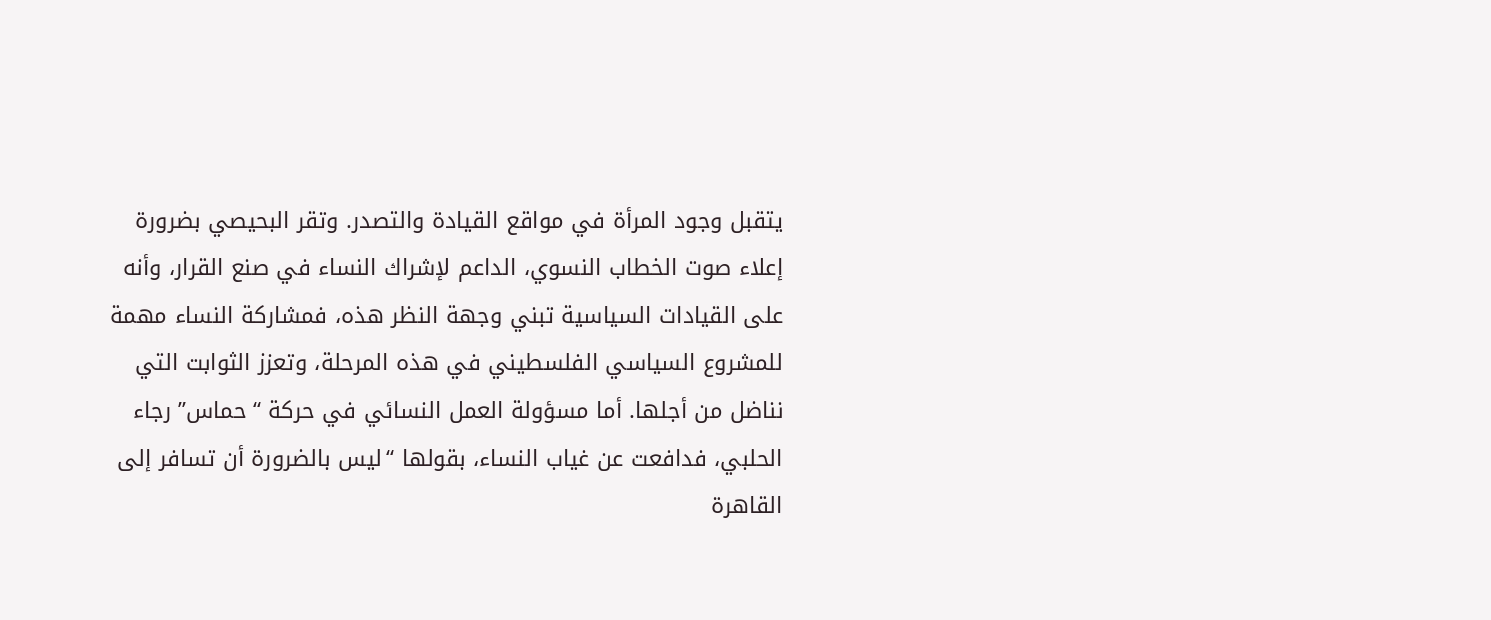يتقبل وجود المرأة في مواقع القيادة والتصدر. وتقر البحيصي بضرورة إعلاء صوت الخطاب النسوي، الداعم لإشراك النساء في صنع القرار، وأنه على القيادات السياسية تبني وجهة النظر هذه، فمشاركة النساء مهمة للمشروع السياسي الفلسطيني في هذه المرحلة، وتعزز الثوابت التي نناضل من أجلها. أما مسؤولة العمل النسائي في حركة “حماس” رجاء الحلبي، فدافعت عن غياب النساء، بقولها “ليس بالضرورة أن تسافر إلى القاهرة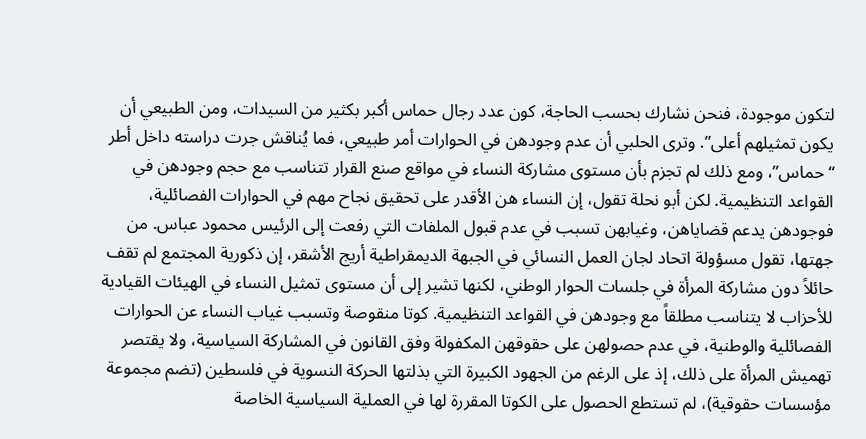لتكون موجودة، فنحن نشارك بحسب الحاجة، كون عدد رجال حماس أكبر بكثير من السيدات، ومن الطبيعي أن يكون تمثيلهم أعلى”. وترى الحلبي أن عدم وجودهن في الحوارات أمر طبيعي، فما يُناقش جرت دراسته داخل أطر “حماس”، ومع ذلك لم تجزم بأن مستوى مشاركة النساء في مواقع صنع القرار تتناسب مع حجم وجودهن في القواعد التنظيمية. لكن أبو نحلة تقول، إن النساء هن الأقدر على تحقيق نجاح مهم في الحوارات الفصائلية، فوجودهن يدعم قضاياهن، وغيابهن تسبب في عدم قبول الملفات التي رفعت إلى الرئيس محمود عباس. من جهتها، تقول مسؤولة اتحاد لجان العمل النسائي في الجبهة الديمقراطية أريج الأشقر، إن ذكورية المجتمع لم تقف حائلاً دون مشاركة المرأة في جلسات الحوار الوطني، لكنها تشير إلى أن مستوى تمثيل النساء في الهيئات القيادية للأحزاب لا يتناسب مطلقاً مع وجودهن في القواعد التنظيمية. كوتا منقوصة وتسبب غياب النساء عن الحوارات الفصائلية والوطنية، في عدم حصولهن على حقوقهن المكفولة وفق القانون في المشاركة السياسية، ولا يقتصر تهميش المرأة على ذلك، إذ على الرغم من الجهود الكبيرة التي بذلتها الحركة النسوية في فلسطين (تضم مجموعة مؤسسات حقوقية)، لم تستطع الحصول على الكوتا المقررة لها في العملية السياسية الخاصة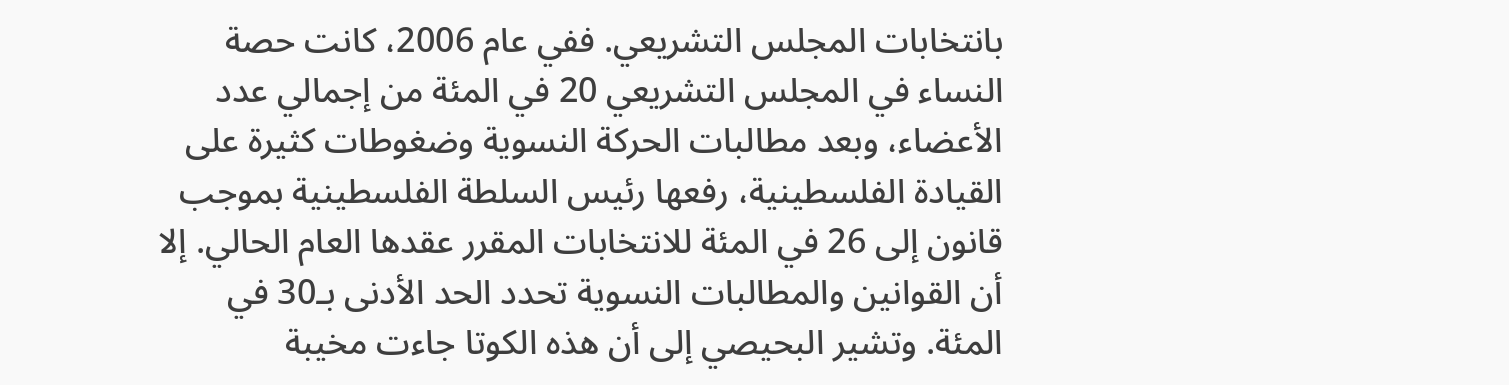بانتخابات المجلس التشريعي. ففي عام 2006، كانت حصة النساء في المجلس التشريعي 20 في المئة من إجمالي عدد الأعضاء، وبعد مطالبات الحركة النسوية وضغوطات كثيرة على القيادة الفلسطينية، رفعها رئيس السلطة الفلسطينية بموجب قانون إلى 26 في المئة للانتخابات المقرر عقدها العام الحالي. إلا أن القوانين والمطالبات النسوية تحدد الحد الأدنى بـ30 في المئة. وتشير البحيصي إلى أن هذه الكوتا جاءت مخيبة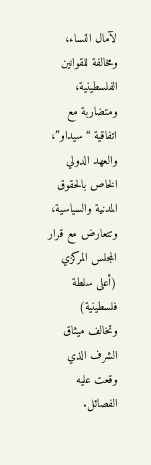لآمال النساء، ومخالفة للقوانين الفلسطينية، ومتضاربة مع اتفاقية “سيداو”، والعهد الدولي الخاص بالحقوق المدنية والسياسية، وتتعارض مع قرار المجلس المركزي (أعلى سلطة فلسطينية) وتخالف ميثاق الشرف الذي وقعت عليه الفصائل.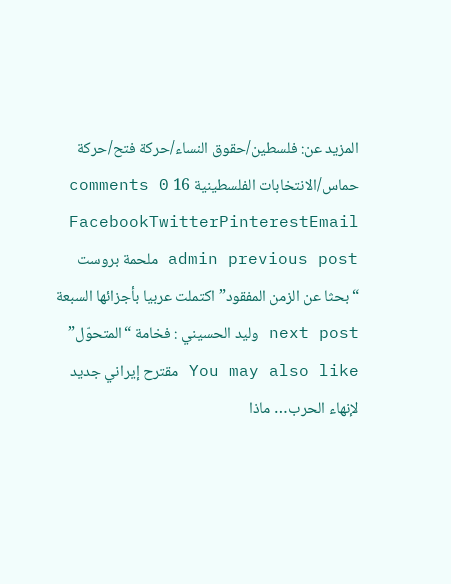المزيد عن: فلسطين/حقوق النساء/حركة فتح/حركة حماس/الانتخابات الفلسطينية 16 comments 0 FacebookTwitterPinterestEmail admin previous post ملحمة بروست “بحثا عن الزمن المفقود” اكتملت عربيا بأجزائها السبعة next post وليد الحسيني : فخامة “المتحوّل” You may also like مقترح إيراني جديد لإنهاء الحرب… ماذا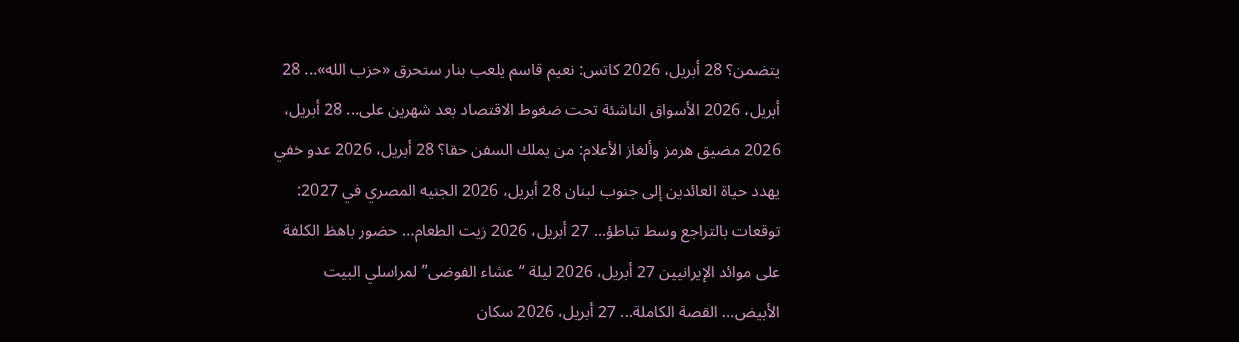يتضمن؟ 28 أبريل، 2026 كاتس: نعيم قاسم يلعب بنار ستحرق «حزب الله»... 28 أبريل، 2026 الأسواق الناشئة تحت ضغوط الاقتصاد بعد شهرين على... 28 أبريل، 2026 مضيق هرمز وألغاز الأعلام: من يملك السفن حقا؟ 28 أبريل، 2026 عدو خفي يهدد حياة العائدين إلى جنوب لبنان 28 أبريل، 2026 الجنيه المصري في 2027: توقعات بالتراجع وسط تباطؤ... 27 أبريل، 2026 زيت الطعام… حضور باهظ الكلفة على موائد الإيرانيين 27 أبريل، 2026 ليلة “عشاء الفوضى” لمراسلي البيت الأبيض… القصة الكاملة... 27 أبريل، 2026 سكان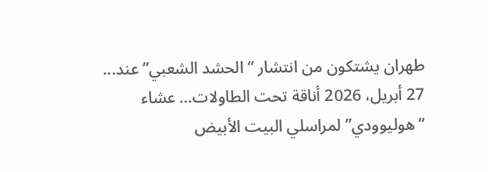طهران يشتكون من انتشار “الحشد الشعبي” عند... 27 أبريل، 2026 أناقة تحت الطاولات… عشاء “هوليوودي” لمراسلي البيت الأبيض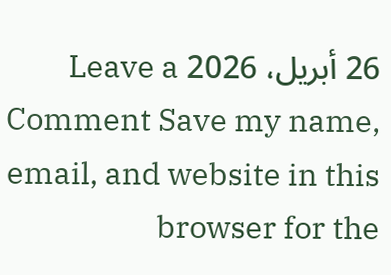26 أبريل، 2026 Leave a Comment Save my name, email, and website in this browser for the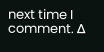next time I comment. Δ